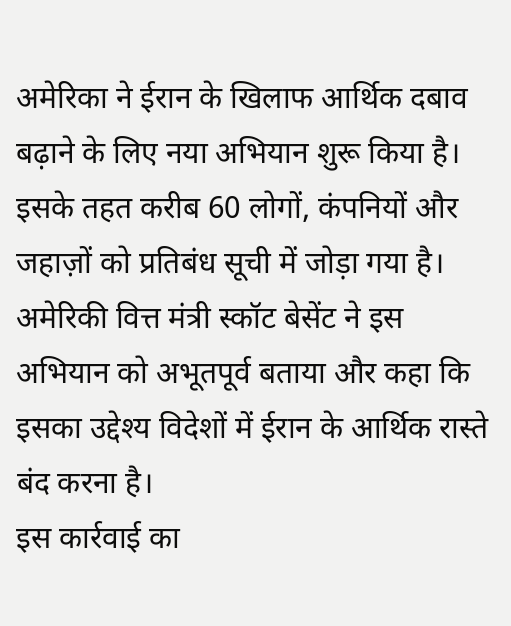अमेरिका ने ईरान के खिलाफ आर्थिक दबाव बढ़ाने के लिए नया अभियान शुरू किया है। इसके तहत करीब 60 लोगों, कंपनियों और जहाज़ों को प्रतिबंध सूची में जोड़ा गया है। अमेरिकी वित्त मंत्री स्कॉट बेसेंट ने इस अभियान को अभूतपूर्व बताया और कहा कि इसका उद्देश्य विदेशों में ईरान के आर्थिक रास्ते बंद करना है।
इस कार्रवाई का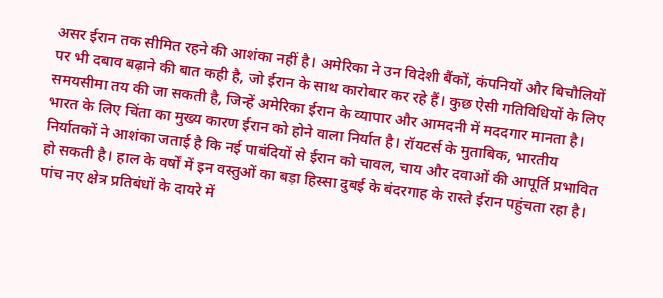असर ईरान तक सीमित रहने की आशंका नहीं है। अमेरिका ने उन विदेशी बैंकों, कंपनियों और बिचौलियों पर भी दबाव बढ़ाने की बात कही है, जो ईरान के साथ कारोबार कर रहे हैं। कुछ ऐसी गतिविधियों के लिए समयसीमा तय की जा सकती है, जिन्हें अमेरिका ईरान के व्यापार और आमदनी में मददगार मानता है।
भारत के लिए चिंता का मुख्य कारण ईरान को होने वाला निर्यात है। रॉयटर्स के मुताबिक, भारतीय निर्यातकों ने आशंका जताई है कि नई पाबंदियों से ईरान को चावल, चाय और दवाओं की आपूर्ति प्रभावित हो सकती है। हाल के वर्षों में इन वस्तुओं का बड़ा हिस्सा दुबई के बंदरगाह के रास्ते ईरान पहुंचता रहा है।
पांच नए क्षेत्र प्रतिबंधों के दायरे में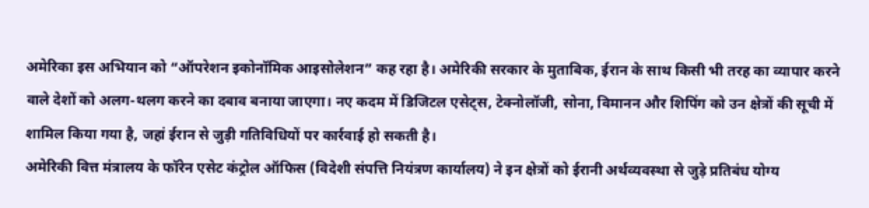अमेरिका इस अभियान को “ऑपरेशन इकोनॉमिक आइसोलेशन” कह रहा है। अमेरिकी सरकार के मुताबिक, ईरान के साथ किसी भी तरह का व्यापार करने वाले देशों को अलग-थलग करने का दबाव बनाया जाएगा। नए कदम में डिजिटल एसेट्स, टेक्नोलॉजी, सोना, विमानन और शिपिंग को उन क्षेत्रों की सूची में शामिल किया गया है, जहां ईरान से जुड़ी गतिविधियों पर कार्रवाई हो सकती है।
अमेरिकी वित्त मंत्रालय के फॉरेन एसेट कंट्रोल ऑफिस (विदेशी संपत्ति नियंत्रण कार्यालय) ने इन क्षेत्रों को ईरानी अर्थव्यवस्था से जुड़े प्रतिबंध योग्य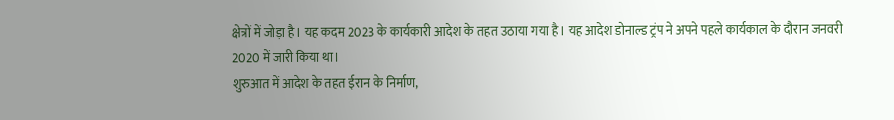क्षेत्रों में जोड़ा है। यह कदम 2023 के कार्यकारी आदेश के तहत उठाया गया है। यह आदेश डोनाल्ड ट्रंप ने अपने पहले कार्यकाल के दौरान जनवरी 2020 में जारी किया था।
शुरुआत में आदेश के तहत ईरान के निर्माण,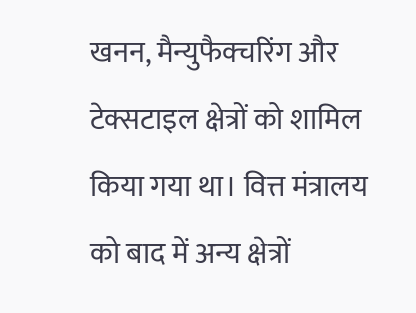खनन, मैन्युफैक्चरिंग और टेक्सटाइल क्षेत्रों को शामिल किया गया था। वित्त मंत्रालय को बाद में अन्य क्षेत्रों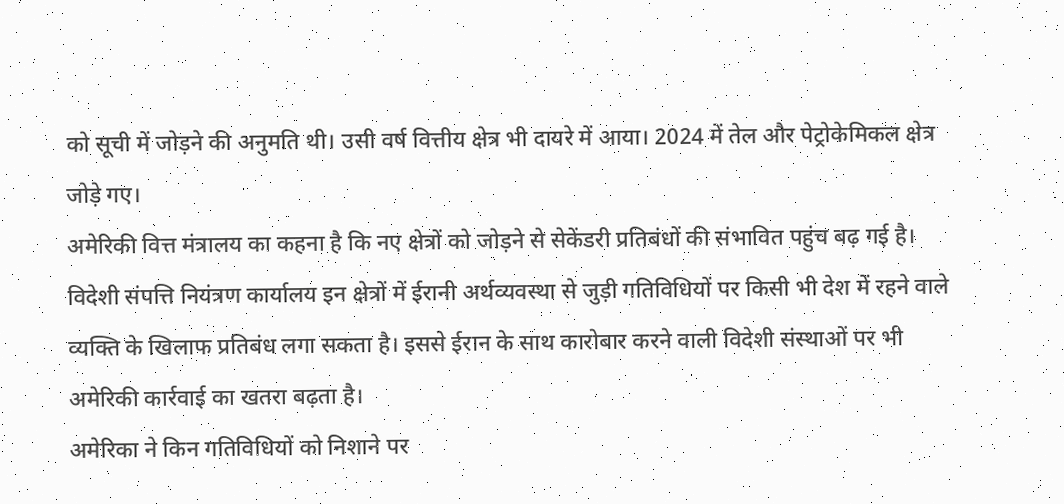को सूची में जोड़ने की अनुमति थी। उसी वर्ष वित्तीय क्षेत्र भी दायरे में आया। 2024 में तेल और पेट्रोकेमिकल क्षेत्र जोड़े गए।
अमेरिकी वित्त मंत्रालय का कहना है कि नए क्षेत्रों को जोड़ने से सेकेंडरी प्रतिबंधों की संभावित पहुंच बढ़ गई है। विदेशी संपत्ति नियंत्रण कार्यालय इन क्षेत्रों में ईरानी अर्थव्यवस्था से जुड़ी गतिविधियों पर किसी भी देश में रहने वाले व्यक्ति के खिलाफ प्रतिबंध लगा सकता है। इससे ईरान के साथ कारोबार करने वाली विदेशी संस्थाओं पर भी अमेरिकी कार्रवाई का खतरा बढ़ता है।
अमेरिका ने किन गतिविधियों को निशाने पर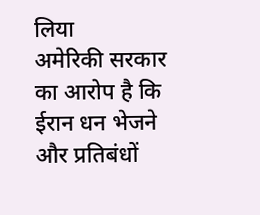लिया
अमेरिकी सरकार का आरोप है कि ईरान धन भेजने और प्रतिबंधों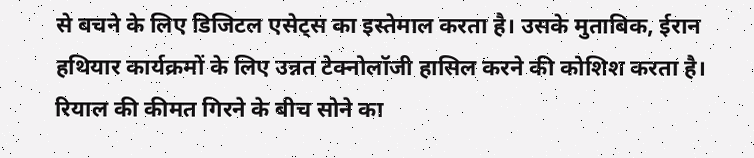से बचने के लिए डिजिटल एसेट्स का इस्तेमाल करता है। उसके मुताबिक, ईरान हथियार कार्यक्रमों के लिए उन्नत टेक्नोलॉजी हासिल करने की कोशिश करता है। रियाल की कीमत गिरने के बीच सोने का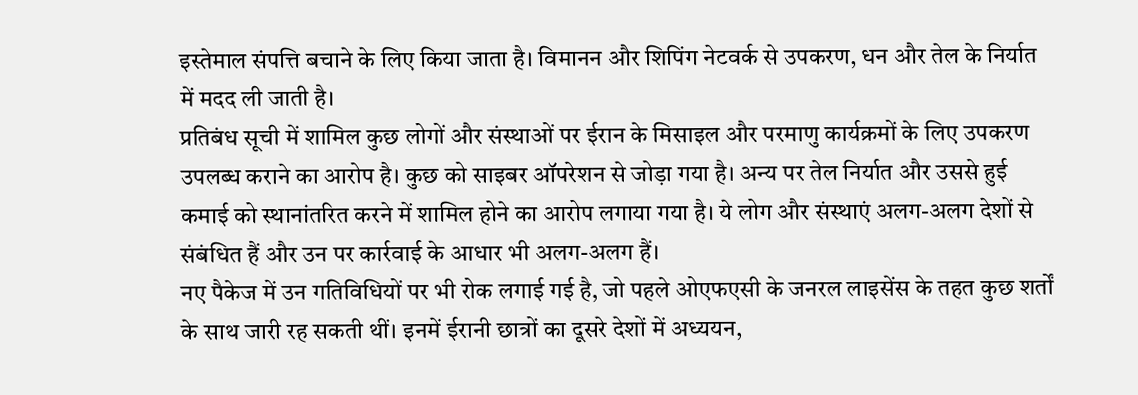इस्तेमाल संपत्ति बचाने के लिए किया जाता है। विमानन और शिपिंग नेटवर्क से उपकरण, धन और तेल के निर्यात में मदद ली जाती है।
प्रतिबंध सूची में शामिल कुछ लोगों और संस्थाओं पर ईरान के मिसाइल और परमाणु कार्यक्रमों के लिए उपकरण उपलब्ध कराने का आरोप है। कुछ को साइबर ऑपरेशन से जोड़ा गया है। अन्य पर तेल निर्यात और उससे हुई कमाई को स्थानांतरित करने में शामिल होने का आरोप लगाया गया है। ये लोग और संस्थाएं अलग-अलग देशों से संबंधित हैं और उन पर कार्रवाई के आधार भी अलग-अलग हैं।
नए पैकेज में उन गतिविधियों पर भी रोक लगाई गई है, जो पहले ओएफएसी के जनरल लाइसेंस के तहत कुछ शर्तों के साथ जारी रह सकती थीं। इनमें ईरानी छात्रों का दूसरे देशों में अध्ययन,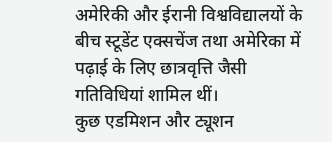अमेरिकी और ईरानी विश्वविद्यालयों के बीच स्टूडेंट एक्सचेंज तथा अमेरिका में पढ़ाई के लिए छात्रवृत्ति जैसी गतिविधियां शामिल थीं।
कुछ एडमिशन और ट्यूशन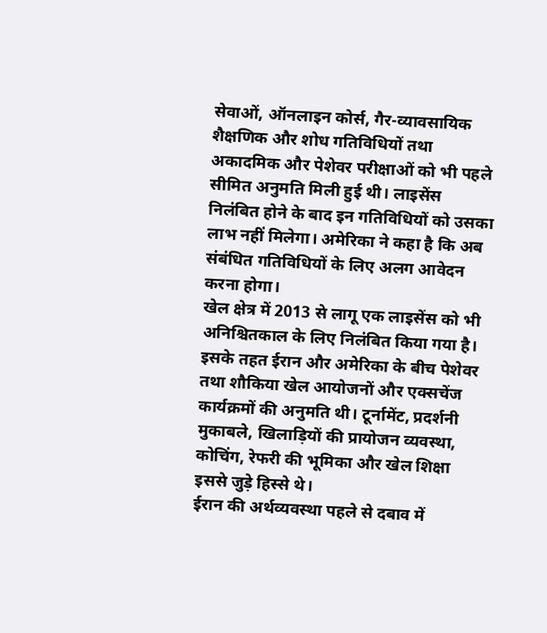सेवाओं, ऑनलाइन कोर्स, गैर-व्यावसायिक शैक्षणिक और शोध गतिविधियों तथा अकादमिक और पेशेवर परीक्षाओं को भी पहले सीमित अनुमति मिली हुई थी। लाइसेंस निलंबित होने के बाद इन गतिविधियों को उसका लाभ नहीं मिलेगा। अमेरिका ने कहा है कि अब संबंधित गतिविधियों के लिए अलग आवेदन करना होगा।
खेल क्षेत्र में 2013 से लागू एक लाइसेंस को भी अनिश्चितकाल के लिए निलंबित किया गया है। इसके तहत ईरान और अमेरिका के बीच पेशेवर तथा शौकिया खेल आयोजनों और एक्सचेंज कार्यक्रमों की अनुमति थी। टूर्नामेंट, प्रदर्शनी मुकाबले, खिलाड़ियों की प्रायोजन व्यवस्था, कोचिंग, रेफरी की भूमिका और खेल शिक्षा इससे जुड़े हिस्से थे।
ईरान की अर्थव्यवस्था पहले से दबाव में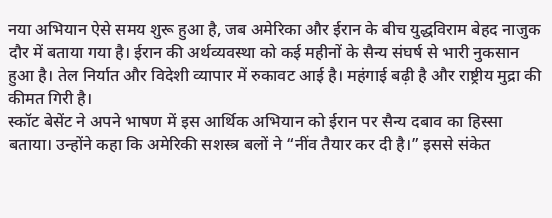नया अभियान ऐसे समय शुरू हुआ है, जब अमेरिका और ईरान के बीच युद्धविराम बेहद नाजुक दौर में बताया गया है। ईरान की अर्थव्यवस्था को कई महीनों के सैन्य संघर्ष से भारी नुकसान हुआ है। तेल निर्यात और विदेशी व्यापार में रुकावट आई है। महंगाई बढ़ी है और राष्ट्रीय मुद्रा की कीमत गिरी है।
स्कॉट बेसेंट ने अपने भाषण में इस आर्थिक अभियान को ईरान पर सैन्य दबाव का हिस्सा बताया। उन्होंने कहा कि अमेरिकी सशस्त्र बलों ने “नींव तैयार कर दी है।” इससे संकेत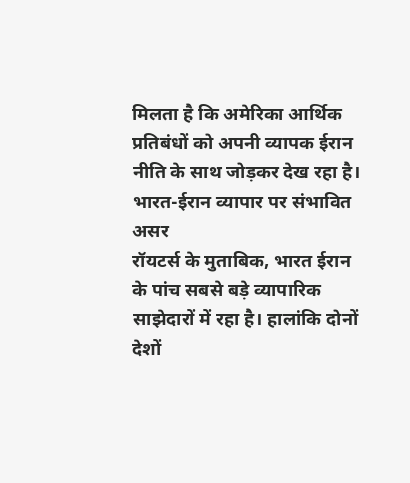मिलता है कि अमेरिका आर्थिक प्रतिबंधों को अपनी व्यापक ईरान नीति के साथ जोड़कर देख रहा है।
भारत-ईरान व्यापार पर संभावित असर
रॉयटर्स के मुताबिक, भारत ईरान के पांच सबसे बड़े व्यापारिक साझेदारों में रहा है। हालांकि दोनों देशों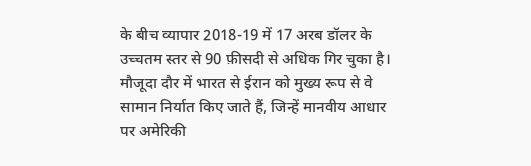के बीच व्यापार 2018-19 में 17 अरब डॉलर के उच्चतम स्तर से 90 फ़ीसदी से अधिक गिर चुका है। मौजूदा दौर में भारत से ईरान को मुख्य रूप से वे सामान निर्यात किए जाते हैं, जिन्हें मानवीय आधार पर अमेरिकी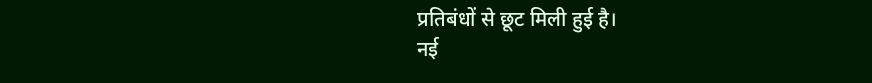प्रतिबंधों से छूट मिली हुई है।
नई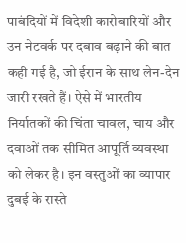पाबंदियों में विदेशी कारोबारियों और उन नेटवर्क पर दबाव बढ़ाने की बात कही गई है, जो ईरान के साथ लेन-देन जारी रखते हैं। ऐसे में भारतीय निर्यातकों की चिंता चावल, चाय और दवाओं तक सीमित आपूर्ति व्यवस्था को लेकर है। इन वस्तुओं का व्यापार दुबई के रास्ते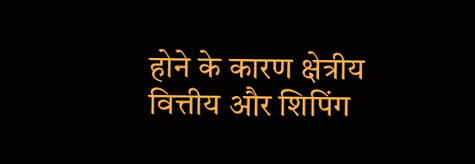होने के कारण क्षेत्रीय वित्तीय और शिपिंग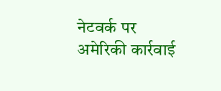नेटवर्क पर अमेरिकी कार्रवाई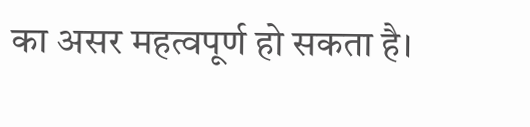का असर महत्वपूर्ण हो सकता है।